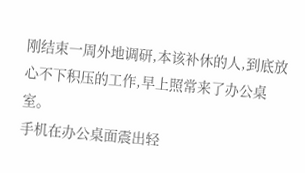刚结束一周外地调研,本该补休的人,到底放心不下积压的工作,早上照常来了办公桌室。
手机在办公桌面震出轻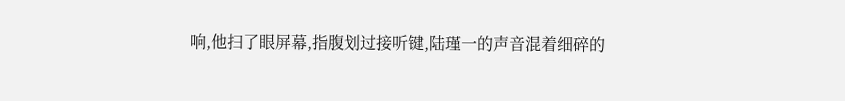响,他扫了眼屏幕,指腹划过接听键,陆瑾一的声音混着细碎的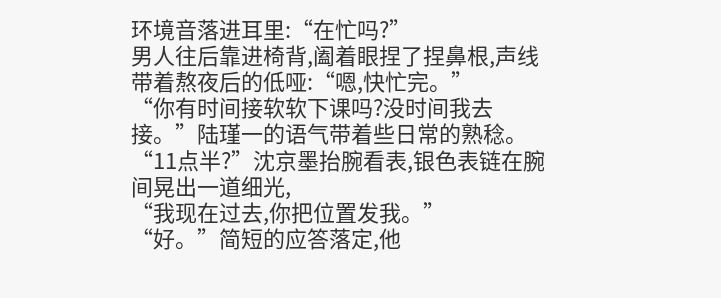环境音落进耳里:“在忙吗?”
男人往后靠进椅背,阖着眼捏了捏鼻根,声线带着熬夜后的低哑:“嗯,快忙完。”
“你有时间接软软下课吗?没时间我去接。”陆瑾一的语气带着些日常的熟稔。
“11点半?”沈京墨抬腕看表,银色表链在腕间晃出一道细光,
“我现在过去,你把位置发我。”
“好。”简短的应答落定,他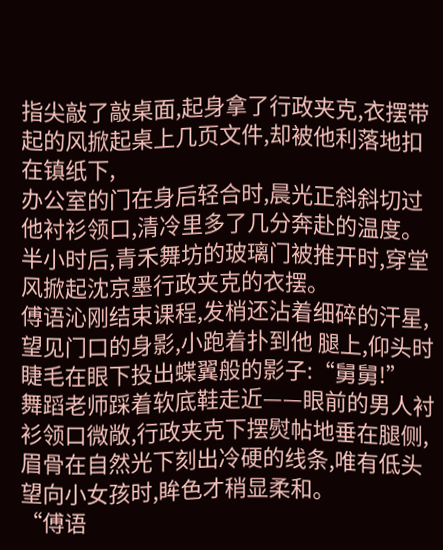指尖敲了敲桌面,起身拿了行政夹克,衣摆带起的风掀起桌上几页文件,却被他利落地扣在镇纸下,
办公室的门在身后轻合时,晨光正斜斜切过他衬衫领口,清冷里多了几分奔赴的温度。
半小时后,青禾舞坊的玻璃门被推开时,穿堂风掀起沈京墨行政夹克的衣摆。
傅语沁刚结束课程,发梢还沾着细碎的汗星,望见门口的身影,小跑着扑到他 腿上,仰头时睫毛在眼下投出蝶翼般的影子:“舅舅!”
舞蹈老师踩着软底鞋走近——眼前的男人衬衫领口微敞,行政夹克下摆熨帖地垂在腿侧,眉骨在自然光下刻出冷硬的线条,唯有低头望向小女孩时,眸色才稍显柔和。
“傅语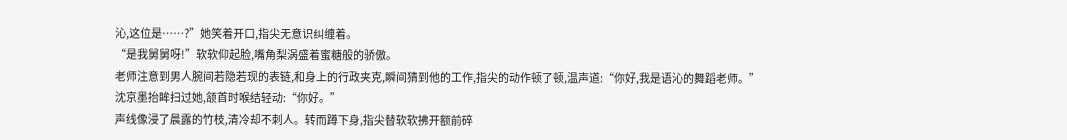沁,这位是……?”她笑着开口,指尖无意识纠缠着。
“是我舅舅呀!”软软仰起脸,嘴角梨涡盛着蜜糖般的骄傲。
老师注意到男人腕间若隐若现的表链,和身上的行政夹克,瞬间猜到他的工作,指尖的动作顿了顿,温声道:“你好,我是语沁的舞蹈老师。”
沈京墨抬眸扫过她,颔首时喉结轻动:“你好。”
声线像浸了晨露的竹枝,清冷却不刺人。转而蹲下身,指尖替软软拂开额前碎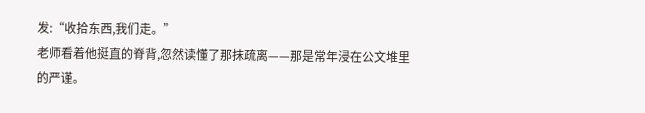发:“收拾东西,我们走。”
老师看着他挺直的脊背,忽然读懂了那抹疏离——那是常年浸在公文堆里的严谨。